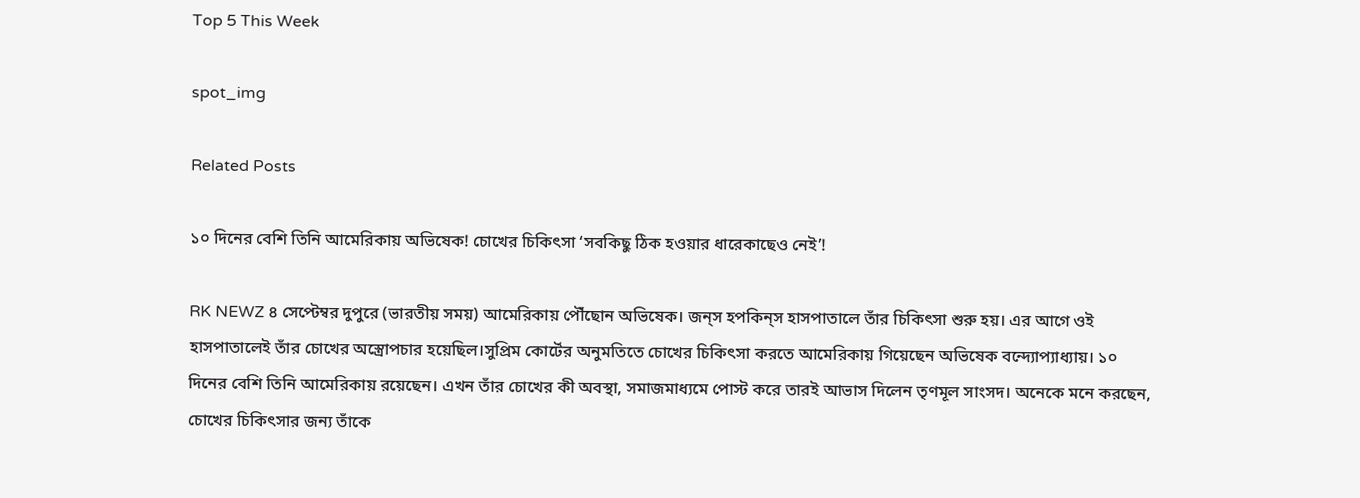Top 5 This Week

spot_img

Related Posts

১০ দিনের বেশি তিনি আমেরিকায় অভিষেক! চোখের চিকিৎসা ‘সবকিছু ঠিক হওয়ার ধারেকাছেও নেই’!

RK NEWZ ৪ সেপ্টেম্বর দুপুরে (ভারতীয় সময়) আমেরিকায় পৌঁছোন অভিষেক। জন্‌স হপকিন্‌স হাসপাতালে তাঁর চিকিৎসা শুরু হয়। এর আগে ওই হাসপাতালেই তাঁর চোখের অস্ত্রোপচার হয়েছিল।সুপ্রিম কোর্টের অনুমতিতে চোখের চিকিৎসা করতে আমেরিকায় গিয়েছেন অভিষেক বন্দ্যোপ্যাধ্যায়। ১০ দিনের বেশি তিনি আমেরিকায় রয়েছেন। এখন তাঁর চোখের কী অবস্থা, সমাজমাধ্যমে পোস্ট করে তারই আভাস দিলেন তৃণমূল সাংসদ। অনেকে মনে করছেন, চোখের চিকিৎসার জন্য তাঁকে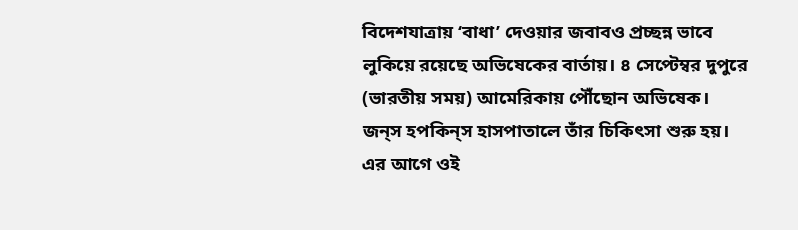বিদেশযাত্রায় ‘বাধা’ দেওয়ার জবাবও প্রচ্ছন্ন ভাবে লুকিয়ে রয়েছে অভিষেকের বার্তায়। ৪ সেপ্টেম্বর দুপুরে (ভারতীয় সময়) আমেরিকায় পৌঁছোন অভিষেক। জন্‌স হপকিন্‌স হাসপাতালে তাঁর চিকিৎসা শুরু হয়। এর আগে ওই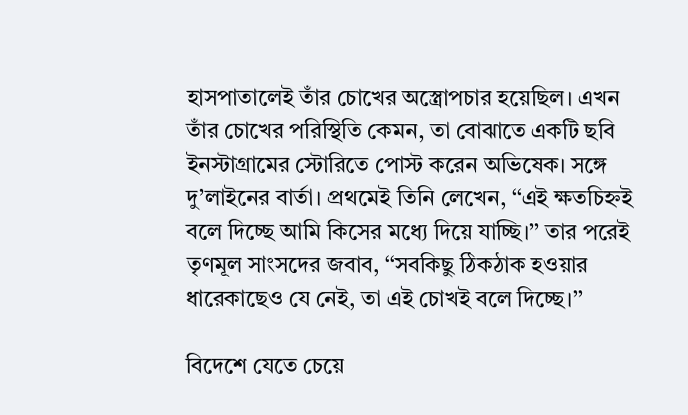হাসপাতালেই তাঁর চোখের অস্ত্রোপচার হয়েছিল। এখন তাঁর চোখের পরিস্থিতি কেমন, তা বোঝাতে একটি ছবি ইনস্টাগ্রামের স্টোরিতে পোস্ট করেন অভিষেক। সঙ্গে দু’লাইনের বার্তা। প্রথমেই তিনি লেখেন, ‘‘এই ক্ষতচিহ্নই বলে দিচ্ছে আমি কিসের মধ্যে দিয়ে যাচ্ছি।’’ তার পরেই তৃণমূল সাংসদের জবাব, ‘‘সবকিছু ঠিকঠাক হওয়ার ধারেকাছেও যে নেই, তা এই চোখই বলে দিচ্ছে।’’

বিদেশে যেতে চেয়ে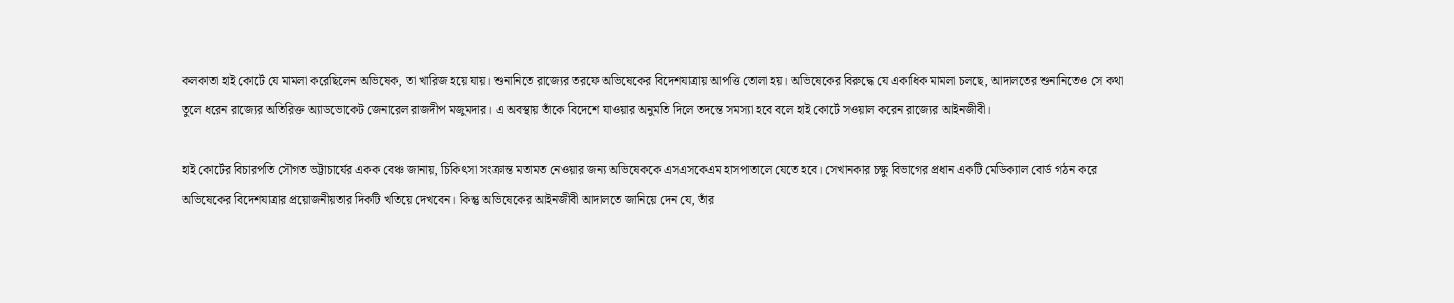কলকাতা হাই কোর্টে যে মামলা করেছিলেন অভিষেক, তা খারিজ হয়ে যায়। শুনানিতে রাজ্যের তরফে অভিষেকের বিদেশযাত্রায় আপত্তি তোলা হয়। অভিষেকের বিরুদ্ধে যে একাধিক মামলা চলছে, আদালতের শুনানিতেও সে কথা তুলে ধরেন রাজ্যের অতিরিক্ত অ্যাডভোকেট জেনারেল রাজদীপ মজুমদার। এ অবস্থায় তাঁকে বিদেশে যাওয়ার অনুমতি দিলে তদন্তে সমস্যা হবে বলে হাই কোর্টে সওয়াল করেন রাজ্যের আইনজীবী।

হাই কোর্টের বিচারপতি সৌগত ভট্টাচার্যের একক বেঞ্চ জানায়, চিকিৎসা সংক্রান্ত মতামত নেওয়ার জন্য অভিষেককে এসএসকেএম হাসপাতালে যেতে হবে। সেখানকার চক্ষু বিভাগের প্রধান একটি মেডিক্যাল বোর্ড গঠন করে অভিষেকের বিদেশযাত্রার প্রয়োজনীয়তার দিকটি খতিয়ে দেখবেন। কিন্তু অভিষেকের আইনজীবী আদালতে জানিয়ে দেন যে, তাঁর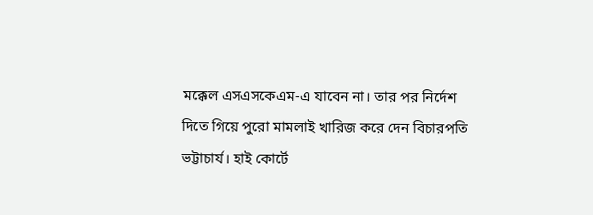মক্কেল এসএসকেএম-এ যাবেন না। তার পর নির্দেশ দিতে গিয়ে পুরো মামলাই খারিজ করে দেন বিচারপতি ভট্টাচার্য। হাই কোর্টে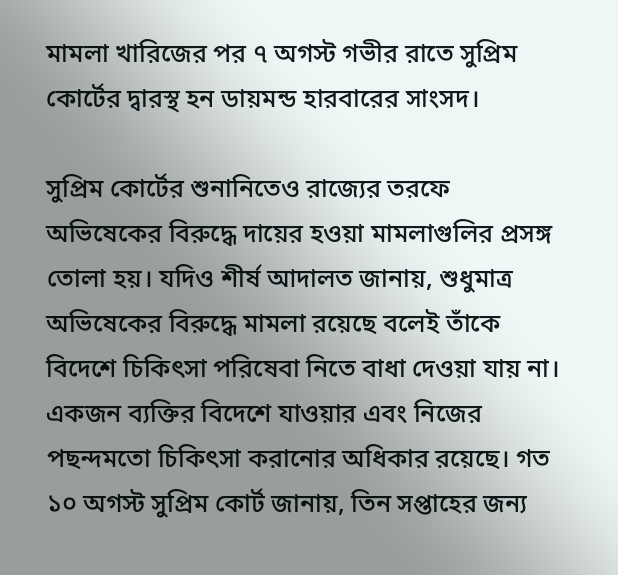মামলা খারিজের পর ৭ অগস্ট গভীর রাতে সুপ্রিম কোর্টের দ্বারস্থ হন ডায়মন্ড হারবারের সাংসদ।

সুপ্রিম কোর্টের শুনানিতেও রাজ্যের তরফে অভিষেকের বিরুদ্ধে দায়ের হওয়া মামলাগুলির প্রসঙ্গ তোলা হয়। যদিও শীর্ষ আদালত জানায়, শুধুমাত্র অভিষেকের বিরুদ্ধে মামলা রয়েছে বলেই তাঁকে বিদেশে চিকিৎসা পরিষেবা নিতে বাধা দেওয়া যায় না। একজন ব্যক্তির বিদেশে যাওয়ার এবং নিজের পছন্দমতো চিকিৎসা করানোর অধিকার রয়েছে। গত ১০ অগস্ট সুপ্রিম কোর্ট জানায়, তিন সপ্তাহের জন্য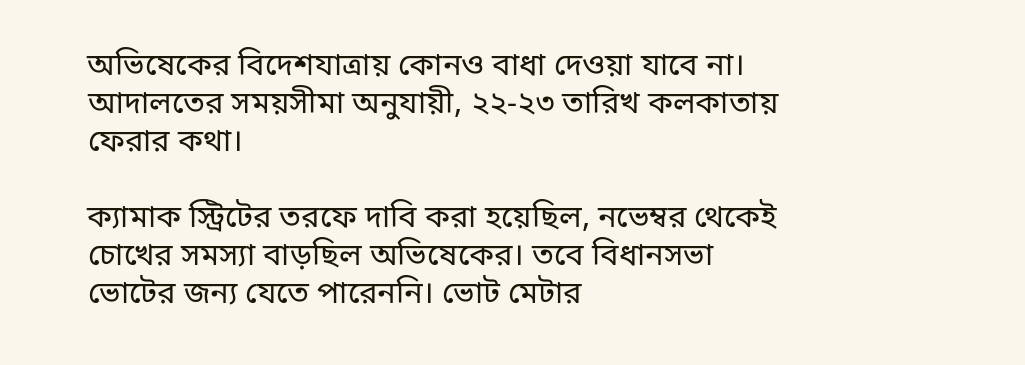অভিষেকের বিদেশযাত্রায় কোনও বাধা দেওয়া যাবে না। আদালতের সময়সীমা অনুযায়ী, ২২-২৩ তারিখ কলকাতায় ফেরার কথা।

ক্যামাক স্ট্রিটের তরফে দাবি করা হয়েছিল, নভেম্বর থেকেই চোখের সমস্যা বাড়ছিল অভিষেকের। তবে বিধানসভা ভোটের জন্য যেতে পারেননি। ভোট মেটার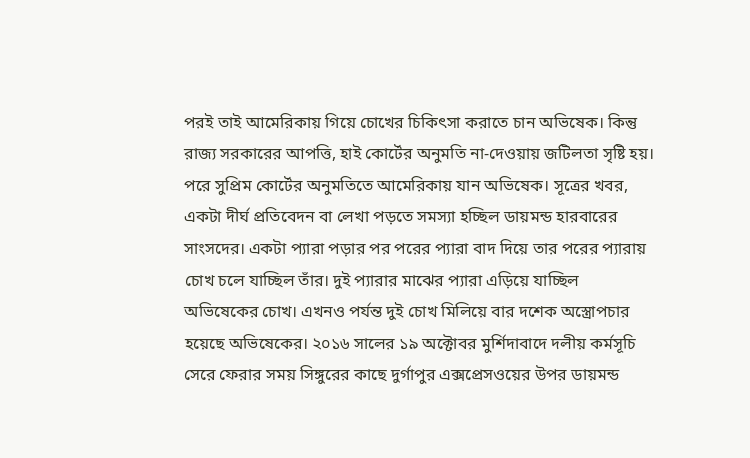পরই তাই আমেরিকায় গিয়ে চোখের চিকিৎসা করাতে চান অভিষেক। কিন্তু রাজ্য সরকারের আপত্তি, হাই কোর্টের অনুমতি না-দেওয়ায় জটিলতা সৃষ্টি হয়। পরে সুপ্রিম কোর্টের অনুমতিতে আমেরিকায় যান অভিষেক। সূত্রের খবর, একটা দীর্ঘ প্রতিবেদন বা লেখা পড়তে সমস্যা হচ্ছিল ডায়মন্ড হারবারের সাংসদের। একটা প্যারা পড়ার পর পরের প্যারা বাদ দিয়ে তার পরের প্যারায় চোখ চলে যাচ্ছিল তাঁর। দুই প্যারার মাঝের প্যারা এড়িয়ে যাচ্ছিল অভিষেকের চোখ। এখনও পর্যন্ত দুই চোখ মিলিয়ে বার দশেক অস্ত্রোপচার হয়েছে অভিষেকের। ২০১৬ সালের ১৯ অক্টোবর মুর্শিদাবাদে দলীয় কর্মসূচি সেরে ফেরার সময় সিঙ্গুরের কাছে দুর্গাপুর এক্সপ্রেসওয়ের উপর ডায়মন্ড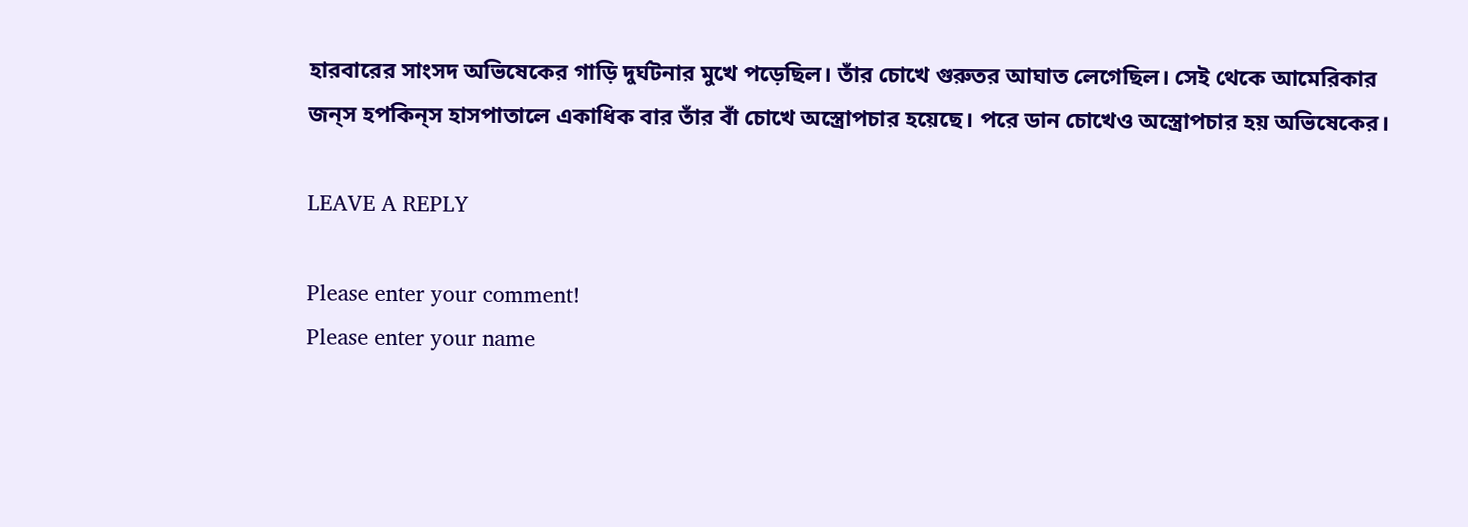হারবারের সাংসদ অভিষেকের গাড়ি দুর্ঘটনার মুখে পড়েছিল। তাঁর চোখে গুরুতর আঘাত লেগেছিল। সেই থেকে আমেরিকার জন্‌স হপকিন্‌স হাসপাতালে একাধিক বার তাঁর বাঁ চোখে অস্ত্রোপচার হয়েছে। পরে ডান চোখেও অস্ত্রোপচার হয় অভিষেকের।

LEAVE A REPLY

Please enter your comment!
Please enter your name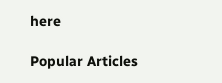here

Popular Articles